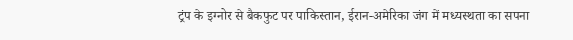ट्रंप के इग्नोर से बैकफुट पर पाकिस्तान, ईरान-अमेरिका जंग में मध्यस्थता का सपना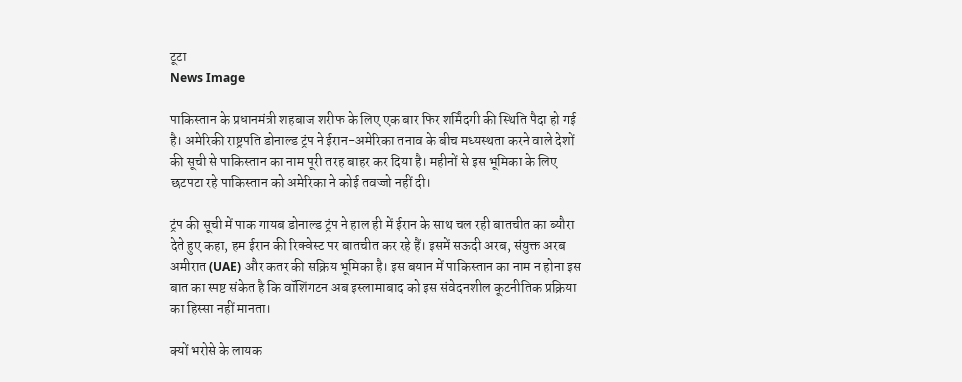टूटा
News Image

पाकिस्तान के प्रधानमंत्री शहबाज शरीफ के लिए एक बार फिर शर्मिंदगी की स्थिति पैदा हो गई है। अमेरिकी राष्ट्रपति डोनाल्ड ट्रंप ने ईरान-अमेरिका तनाव के बीच मध्यस्थता करने वाले देशों की सूची से पाकिस्तान का नाम पूरी तरह बाहर कर दिया है। महीनों से इस भूमिका के लिए छटपटा रहे पाकिस्तान को अमेरिका ने कोई तवज्जो नहीं दी।

ट्रंप की सूची में पाक गायब डोनाल्ड ट्रंप ने हाल ही में ईरान के साथ चल रही बातचीत का ब्यौरा देते हुए कहा, हम ईरान की रिक्वेस्ट पर बातचीत कर रहे हैं। इसमें सऊदी अरब, संयुक्त अरब अमीरात (UAE) और कतर की सक्रिय भूमिका है। इस बयान में पाकिस्तान का नाम न होना इस बात का स्पष्ट संकेत है कि वॉशिंगटन अब इस्लामाबाद को इस संवेदनशील कूटनीतिक प्रक्रिया का हिस्सा नहीं मानता।

क्यों भरोसे के लायक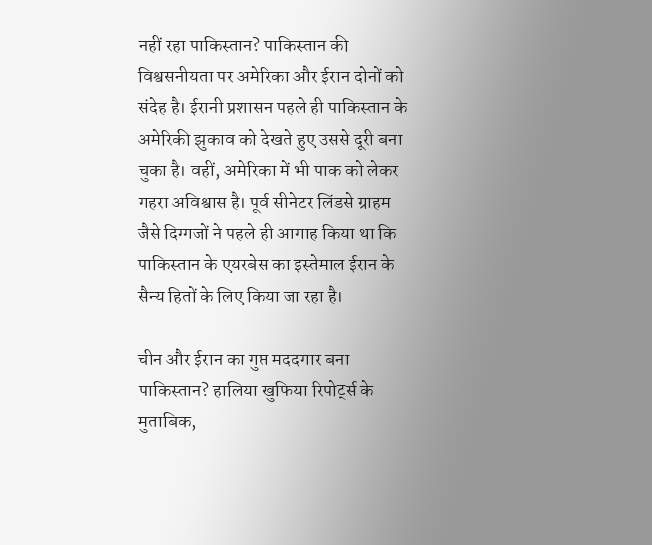नहीं रहा पाकिस्तान? पाकिस्तान की विश्वसनीयता पर अमेरिका और ईरान दोनों को संदेह है। ईरानी प्रशासन पहले ही पाकिस्तान के अमेरिकी झुकाव को देखते हुए उससे दूरी बना चुका है। वहीं, अमेरिका में भी पाक को लेकर गहरा अविश्वास है। पूर्व सीनेटर लिंडसे ग्राहम जैसे दिग्गजों ने पहले ही आगाह किया था कि पाकिस्तान के एयरबेस का इस्तेमाल ईरान के सैन्य हितों के लिए किया जा रहा है।

चीन और ईरान का गुप्त मददगार बना पाकिस्तान? हालिया खुफिया रिपोर्ट्स के मुताबिक,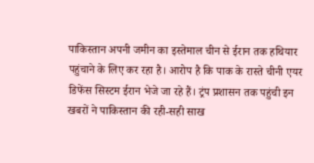पाकिस्तान अपनी जमीन का इस्तेमाल चीन से ईरान तक हथियार पहुंचाने के लिए कर रहा है। आरोप है कि पाक के रास्ते चीनी एयर डिफेंस सिस्टम ईरान भेजे जा रहे हैं। ट्रंप प्रशासन तक पहुंची इन खबरों ने पाकिस्तान की रही-सही साख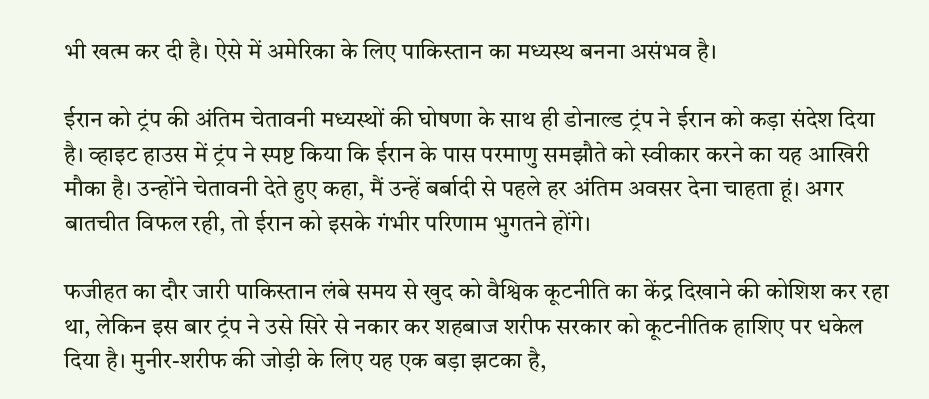भी खत्म कर दी है। ऐसे में अमेरिका के लिए पाकिस्तान का मध्यस्थ बनना असंभव है।

ईरान को ट्रंप की अंतिम चेतावनी मध्यस्थों की घोषणा के साथ ही डोनाल्ड ट्रंप ने ईरान को कड़ा संदेश दिया है। व्हाइट हाउस में ट्रंप ने स्पष्ट किया कि ईरान के पास परमाणु समझौते को स्वीकार करने का यह आखिरी मौका है। उन्होंने चेतावनी देते हुए कहा, मैं उन्हें बर्बादी से पहले हर अंतिम अवसर देना चाहता हूं। अगर बातचीत विफल रही, तो ईरान को इसके गंभीर परिणाम भुगतने होंगे।

फजीहत का दौर जारी पाकिस्तान लंबे समय से खुद को वैश्विक कूटनीति का केंद्र दिखाने की कोशिश कर रहा था, लेकिन इस बार ट्रंप ने उसे सिरे से नकार कर शहबाज शरीफ सरकार को कूटनीतिक हाशिए पर धकेल दिया है। मुनीर-शरीफ की जोड़ी के लिए यह एक बड़ा झटका है,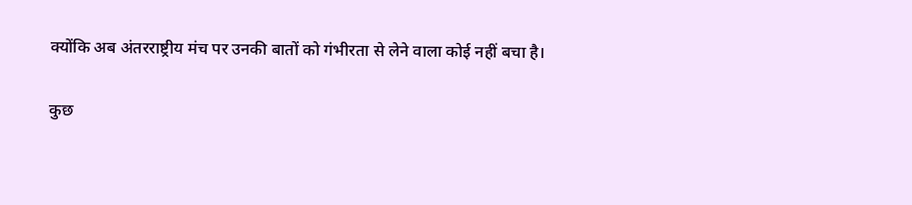क्योंकि अब अंतरराष्ट्रीय मंच पर उनकी बातों को गंभीरता से लेने वाला कोई नहीं बचा है।

कुछ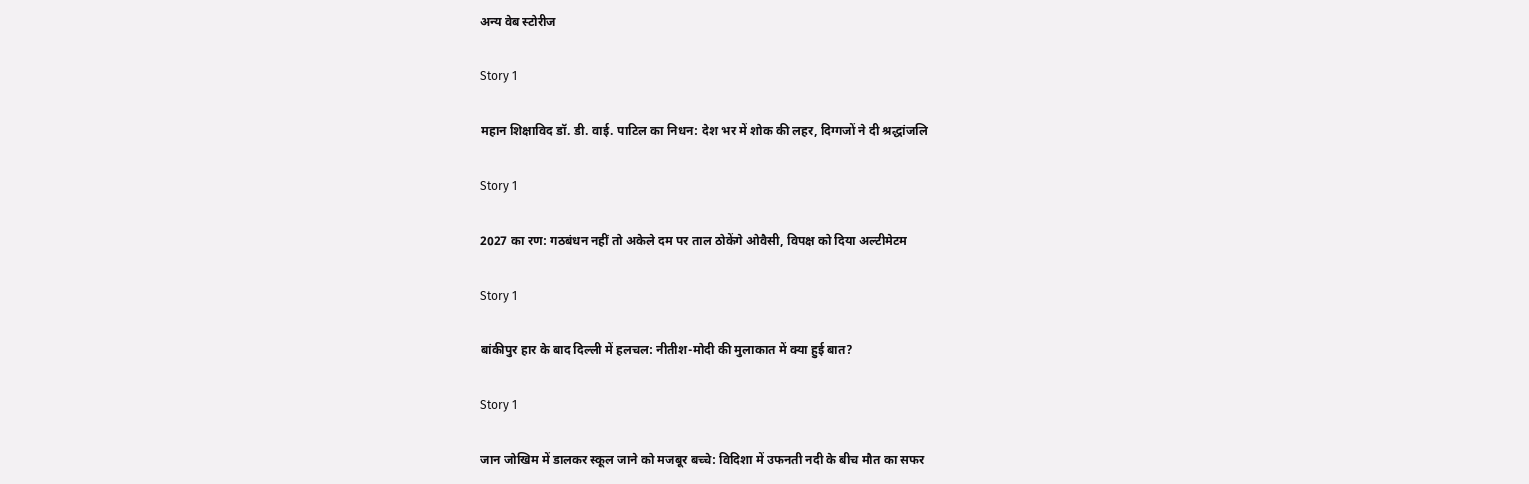अन्य वेब स्टोरीज

Story 1

महान शिक्षाविद डॉ. डी. वाई. पाटिल का निधन: देश भर में शोक की लहर, दिग्गजों ने दी श्रद्धांजलि

Story 1

2027 का रण: गठबंधन नहीं तो अकेले दम पर ताल ठोकेंगे ओवैसी, विपक्ष को दिया अल्टीमेटम

Story 1

बांकीपुर हार के बाद दिल्ली में हलचल: नीतीश-मोदी की मुलाकात में क्या हुई बात?

Story 1

जान जोखिम में डालकर स्कूल जाने को मजबूर बच्चे: विदिशा में उफनती नदी के बीच मौत का सफर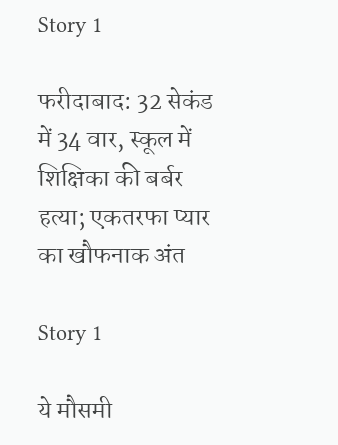Story 1

फरीदाबाद: 32 सेकंड में 34 वार, स्कूल में शिक्षिका की बर्बर हत्या; एकतरफा प्यार का खौफनाक अंत

Story 1

ये मौसमी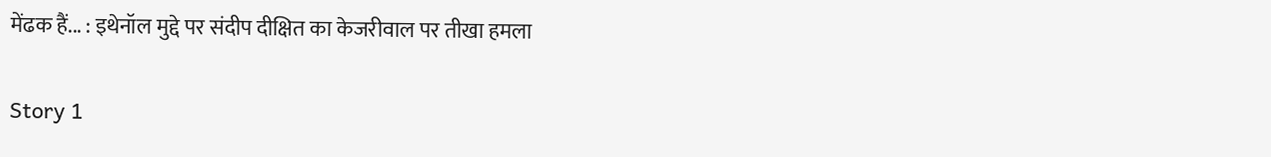मेंढक हैं... : इथेनॉल मुद्दे पर संदीप दीक्षित का केजरीवाल पर तीखा हमला

Story 1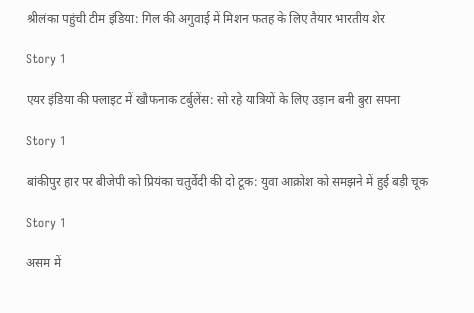श्रीलंका पहुंची टीम इंडिया: गिल की अगुवाई में मिशन फतह के लिए तैयार भारतीय शेर

Story 1

एयर इंडिया की फ्लाइट में खौफनाक टर्बुलेंस: सो रहे यात्रियों के लिए उड़ान बनी बुरा सपना

Story 1

बांकीपुर हार पर बीजेपी को प्रियंका चतुर्वेदी की दो टूक: युवा आक्रोश को समझने में हुई बड़ी चूक

Story 1

असम में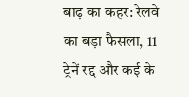बाढ़ का कहर: रेलवे का बड़ा फैसला, 11 ट्रेनें रद्द और कई के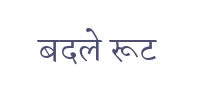बदले रूट